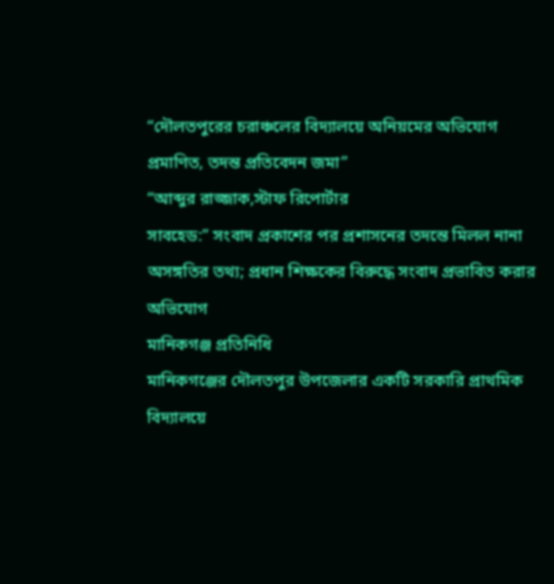“দৌলতপুরের চরাঞ্চলের বিদ্যালয়ে অনিয়মের অভিযোগ প্রমাণিত, তদন্ত প্রতিবেদন জমা”
“আব্দুর রাজ্জাক,স্টাফ রিপোর্টার
সাবহেড:” সংবাদ প্রকাশের পর প্রশাসনের তদন্তে মিলল নানা অসঙ্গতির তথ্য; প্রধান শিক্ষকের বিরুদ্ধে সংবাদ প্রভাবিত করার অভিযোগ
মানিকগঞ্জ প্রতিনিধি
মানিকগঞ্জের দৌলতপুর উপজেলার একটি সরকারি প্রাথমিক বিদ্যালয়ে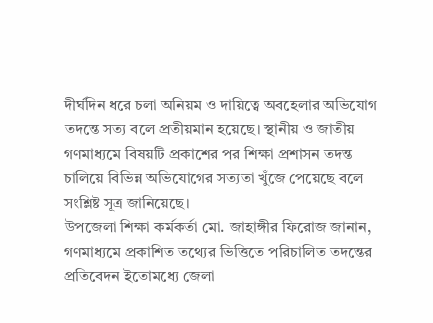দীর্ঘদিন ধরে চলা অনিয়ম ও দায়িত্বে অবহেলার অভিযোগ তদন্তে সত্য বলে প্রতীয়মান হয়েছে। স্থানীয় ও জাতীয় গণমাধ্যমে বিষয়টি প্রকাশের পর শিক্ষা প্রশাসন তদন্ত চালিয়ে বিভিন্ন অভিযোগের সত্যতা খুঁজে পেয়েছে বলে সংশ্লিষ্ট সূত্র জানিয়েছে।
উপজেলা শিক্ষা কর্মকর্তা মো. জাহাঙ্গীর ফিরোজ জানান, গণমাধ্যমে প্রকাশিত তথ্যের ভিত্তিতে পরিচালিত তদন্তের প্রতিবেদন ইতোমধ্যে জেলা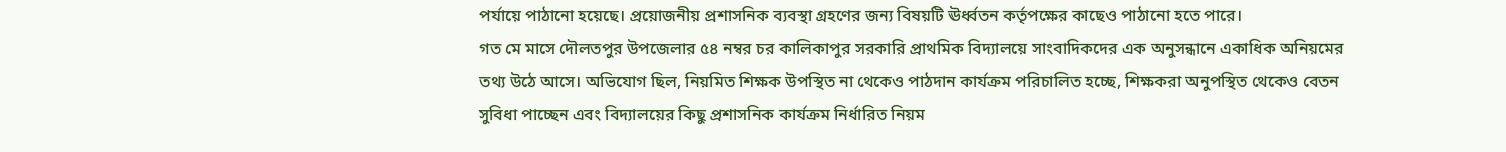পর্যায়ে পাঠানো হয়েছে। প্রয়োজনীয় প্রশাসনিক ব্যবস্থা গ্রহণের জন্য বিষয়টি ঊর্ধ্বতন কর্তৃপক্ষের কাছেও পাঠানো হতে পারে।
গত মে মাসে দৌলতপুর উপজেলার ৫৪ নম্বর চর কালিকাপুর সরকারি প্রাথমিক বিদ্যালয়ে সাংবাদিকদের এক অনুসন্ধানে একাধিক অনিয়মের তথ্য উঠে আসে। অভিযোগ ছিল, নিয়মিত শিক্ষক উপস্থিত না থেকেও পাঠদান কার্যক্রম পরিচালিত হচ্ছে, শিক্ষকরা অনুপস্থিত থেকেও বেতন সুবিধা পাচ্ছেন এবং বিদ্যালয়ের কিছু প্রশাসনিক কার্যক্রম নির্ধারিত নিয়ম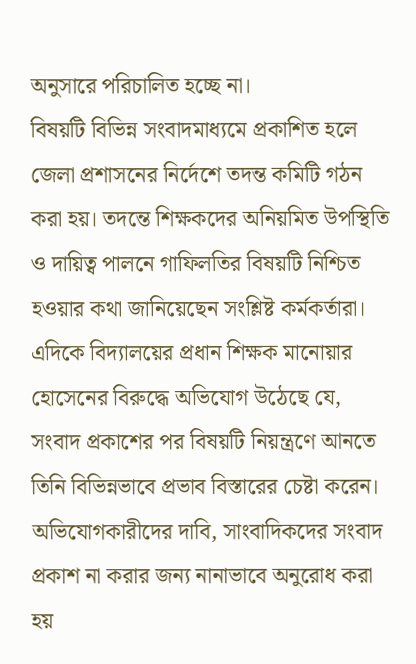অনুসারে পরিচালিত হচ্ছে না।
বিষয়টি বিভিন্ন সংবাদমাধ্যমে প্রকাশিত হলে জেলা প্রশাসনের নির্দেশে তদন্ত কমিটি গঠন করা হয়। তদন্তে শিক্ষকদের অনিয়মিত উপস্থিতি ও দায়িত্ব পালনে গাফিলতির বিষয়টি নিশ্চিত হওয়ার কথা জানিয়েছেন সংশ্লিষ্ট কর্মকর্তারা।
এদিকে বিদ্যালয়ের প্রধান শিক্ষক মানোয়ার হোসেনের বিরুদ্ধে অভিযোগ উঠেছে যে, সংবাদ প্রকাশের পর বিষয়টি নিয়ন্ত্রণে আনতে তিনি বিভিন্নভাবে প্রভাব বিস্তারের চেষ্টা করেন। অভিযোগকারীদের দাবি, সাংবাদিকদের সংবাদ প্রকাশ না করার জন্য নানাভাবে অনুরোধ করা হয়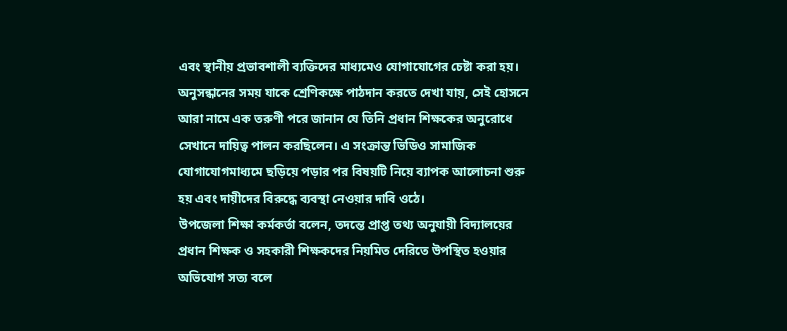এবং স্থানীয় প্রভাবশালী ব্যক্তিদের মাধ্যমেও যোগাযোগের চেষ্টা করা হয়।
অনুসন্ধানের সময় যাকে শ্রেণিকক্ষে পাঠদান করতে দেখা যায়, সেই হোসনে আরা নামে এক তরুণী পরে জানান যে তিনি প্রধান শিক্ষকের অনুরোধে সেখানে দায়িত্ব পালন করছিলেন। এ সংক্রান্ত ভিডিও সামাজিক যোগাযোগমাধ্যমে ছড়িয়ে পড়ার পর বিষয়টি নিয়ে ব্যাপক আলোচনা শুরু হয় এবং দায়ীদের বিরুদ্ধে ব্যবস্থা নেওয়ার দাবি ওঠে।
উপজেলা শিক্ষা কর্মকর্তা বলেন, তদন্তে প্রাপ্ত তথ্য অনুযায়ী বিদ্যালয়ের প্রধান শিক্ষক ও সহকারী শিক্ষকদের নিয়মিত দেরিতে উপস্থিত হওয়ার অভিযোগ সত্য বলে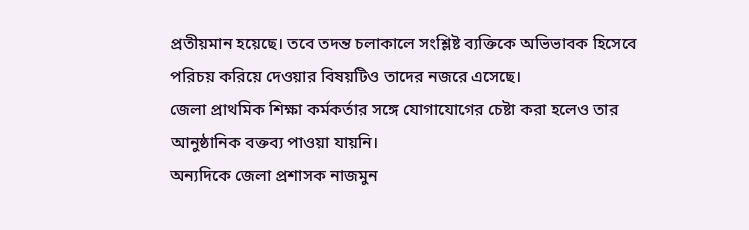প্রতীয়মান হয়েছে। তবে তদন্ত চলাকালে সংশ্লিষ্ট ব্যক্তিকে অভিভাবক হিসেবে পরিচয় করিয়ে দেওয়ার বিষয়টিও তাদের নজরে এসেছে।
জেলা প্রাথমিক শিক্ষা কর্মকর্তার সঙ্গে যোগাযোগের চেষ্টা করা হলেও তার আনুষ্ঠানিক বক্তব্য পাওয়া যায়নি।
অন্যদিকে জেলা প্রশাসক নাজমুন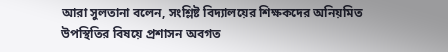আরা সুলতানা বলেন, সংশ্লিষ্ট বিদ্যালয়ের শিক্ষকদের অনিয়মিত উপস্থিতির বিষয়ে প্রশাসন অবগত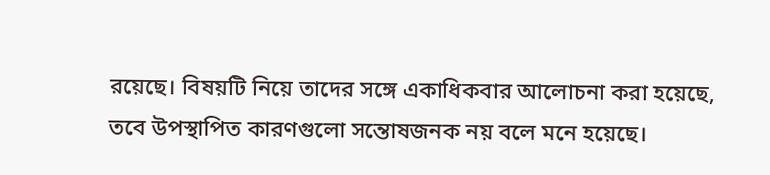রয়েছে। বিষয়টি নিয়ে তাদের সঙ্গে একাধিকবার আলোচনা করা হয়েছে, তবে উপস্থাপিত কারণগুলো সন্তোষজনক নয় বলে মনে হয়েছে।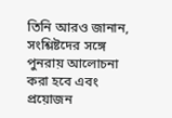তিনি আরও জানান, সংশ্লিষ্টদের সঙ্গে পুনরায় আলোচনা করা হবে এবং প্রয়োজন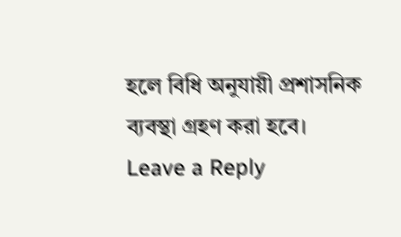হলে বিধি অনুযায়ী প্রশাসনিক ব্যবস্থা গ্রহণ করা হবে।
Leave a Reply